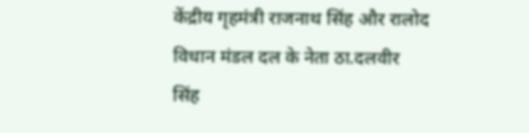केंद्रीय गृहमंत्री राजनाथ सिंह और रालोद विधान मंडल दल के नेता ठा.दलवीर सिंह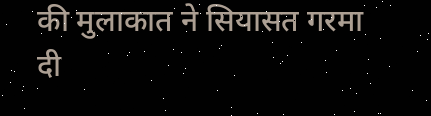की मुलाकात ने सियासत गरमा दी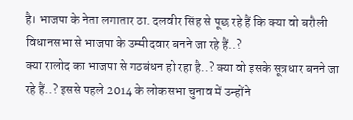है। भाजपा के नेता लगातार ठा. दलवीर सिंह से पूछ रहे हैं कि क्या वो बरौली विधानसभा से भाजपा के उम्मीदवार बनने जा रहे हैं..?
क्या रालोद का भाजपा से गठबंधन हो रहा है..? क्या वो इसके सूत्रधार बनने जा रहे हैं..? इससे पहले 2014 के लोकसभा चुनाव में उन्होंने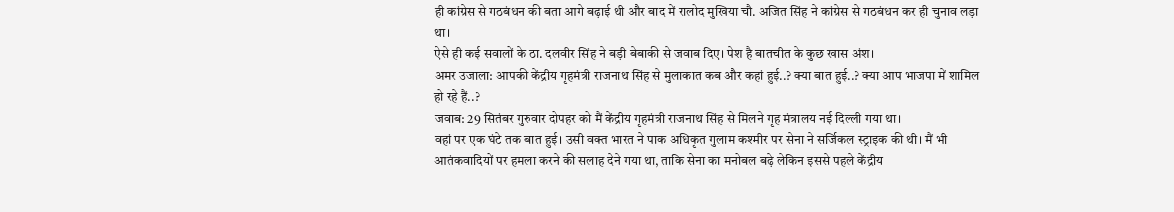ही कांग्रेस से गठबंधन की बता आगे बढ़ाई थी और बाद में रालोद मुखिया चौ. अजित सिंह ने कांग्रेस से गठबंधन कर ही चुनाव लड़ा था।
ऐसे ही कई सवालों के ठा. दलवीर सिंह ने बड़ी बेबाकी से जवाब दिए। पेश है बातचीत के कुछ खास अंश।
अमर उजाला: आपकी केंद्रीय गृहमंत्री राजनाथ सिंह से मुलाकात कब और कहां हुई..? क्या बात हुई..? क्या आप भाजपा में शामिल हो रहे हैं..?
जवाब: 29 सितंबर गुरुवार दोपहर को मैं केंद्रीय गृहमंत्री राजनाथ सिंह से मिलने गृह मंत्रालय नई दिल्ली गया था।
वहां पर एक घंटे तक बात हुई। उसी वक्त भारत ने पाक अधिकृत गुलाम कश्मीर पर सेना ने सर्जिकल स्ट्राइक की थी। मैं भी आतंकवादियों पर हमला करने की सलाह देने गया था, ताकि सेना का मनोबल बढ़े लेकिन इससे पहले केंद्रीय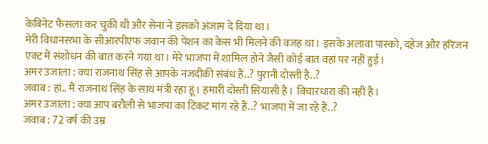केबिनेट फैसला कर चुकी थी और सेना ने इसको अंजाम दे दिया था।
मेरी विधानसभा के सीआरपीएफ जवान की पेंशन का केस भी मिलने की वजह था। इसके अलावा पास्को, दहेज और हरिजन एक्ट में संशोधन की बात करने गया था। मेरे भाजपा में शामिल होने जैसी कोई बात वहां पर नहीं हुई।
अमर उजाला : क्या राजनाथ सिंह से आपके नजदीकी संबंध हैं..? पुरानी दोस्ती है..?
जवाब : हां.. मैं राजनाथ सिंह के साथ मंत्री रहा हूं। हमारी दोस्ती सियासी है। विचारधारा की नहीं है।
अमर उजाला : क्या आप बरौली से भाजपा का टिकट मांग रहे हैं..? भाजपा में जा रहे हैं..?
जवाब : 72 वर्ष की उम्र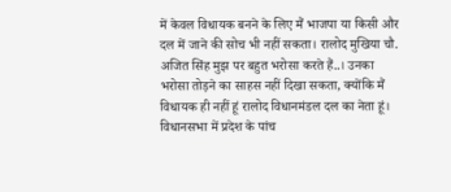में केवल विधायक बनने के लिए मैं भाजपा या किसी और दल में जाने की सोच भी नहीं सकता। रालोद मुखिया चौ. अजित सिंह मुझ पर बहुत भरोसा करते हैं..। उनका भरोसा तोड़ने का साहस नहीं दिखा सकता, क्योंकि मैं विधायक ही नहीं हूं रालोद विधानमंडल दल का नेता हूं। विधानसभा में प्रदेश के पांच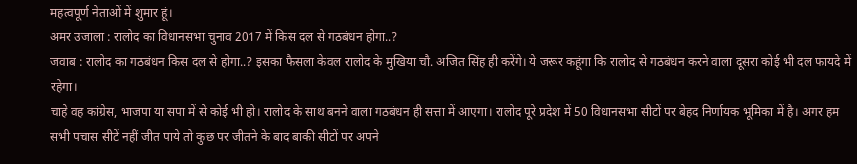महत्वपूर्ण नेताओं में शुमार हूं।
अमर उजाला : रालोद का विधानसभा चुनाव 2017 में किस दल से गठबंधन होगा..?
जवाब : रालोद का गठबंधन किस दल से होगा..? इसका फैसला केवल रालोद के मुखिया चौ. अजित सिंह ही करेंगे। ये जरूर कहूंगा कि रालोद से गठबंधन करने वाला दूसरा कोई भी दल फायदे में रहेगा।
चाहे वह कांग्रेस, भाजपा या सपा में से कोई भी हो। रालोद के साथ बनने वाला गठबंधन ही सत्ता में आएगा। रालोद पूरे प्रदेश में 50 विधानसभा सीटों पर बेहद निर्णायक भूमिका में है। अगर हम सभी पचास सीटें नहीं जीत पाये तो कुछ पर जीतने के बाद बाकी सीटों पर अपने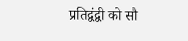प्रतिद्वंद्वी को सौ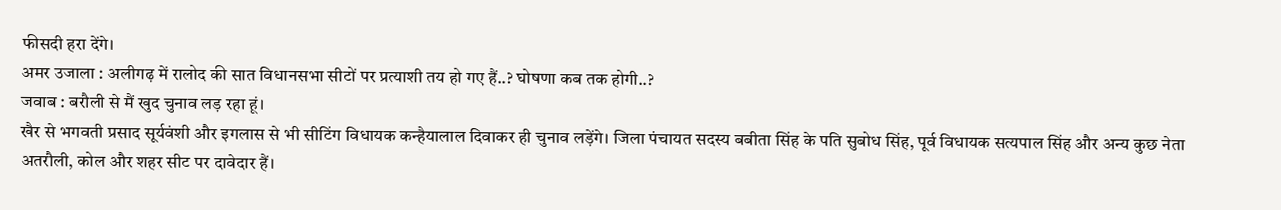फीसदी हरा देंगे।
अमर उजाला : अलीगढ़ में रालोद की सात विधानसभा सीटों पर प्रत्याशी तय हो गए हैं..? घोषणा कब तक होगी..?
जवाब : बरौली से मैं खुद चुनाव लड़ रहा हूं।
खैर से भगवती प्रसाद सूर्यवंशी और इगलास से भी सीटिंग विधायक कन्हैयालाल दिवाकर ही चुनाव लड़ेंगे। जिला पंचायत सदस्य बबीता सिंह के पति सुबोध सिंह, पूर्व विधायक सत्यपाल सिंह और अन्य कुछ नेता अतरौली, कोल और शहर सीट पर दावेदार हैं।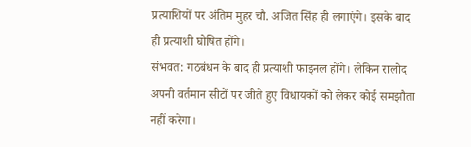प्रत्याशियों पर अंतिम मुहर चौ. अजित सिंह ही लगाएंगे। इसके बाद ही प्रत्याशी घोषित होंगे।
संभवत: गठबंधन के बाद ही प्रत्याशी फाइनल होंगे। लेकिन रालोद अपनी वर्तमान सीटों पर जीते हुए विधायकों को लेकर कोई समझौता नहीं करेगा।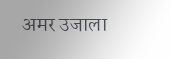अमर उजाला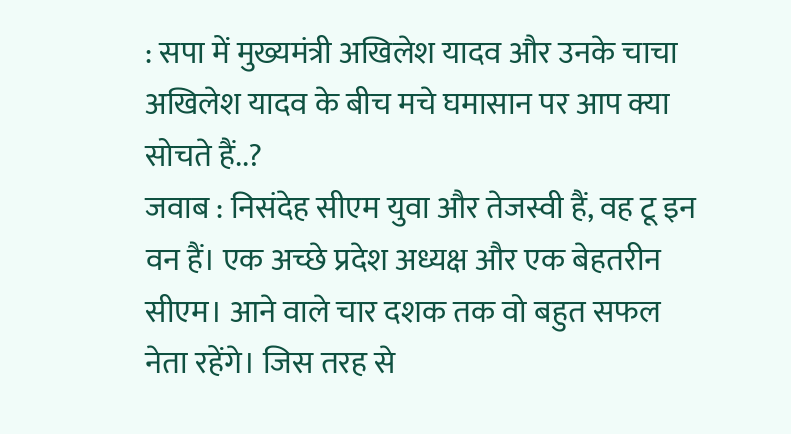: सपा में मुख्यमंत्री अखिलेश यादव और उनके चाचा अखिलेश यादव के बीच मचे घमासान पर आप क्या सोचते हैं..?
जवाब : निसंदेह सीएम युवा और तेजस्वी हैं, वह टू इन वन हैं। एक अच्छे प्रदेश अध्यक्ष और एक बेहतरीन सीएम। आने वाले चार दशक तक वो बहुत सफल नेता रहेंगे। जिस तरह से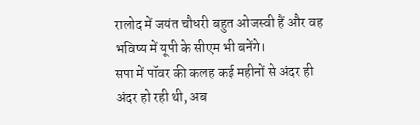रालोद में जयंत चौधरी बहुत ओजस्वी हैं और वह भविष्य में यूपी के सीएम भी बनेंगे।
सपा में पॉवर की कलह कई महीनों से अंदर ही अंदर हो रही थी, अब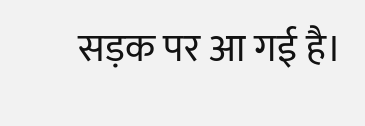सड़क पर आ गई है।